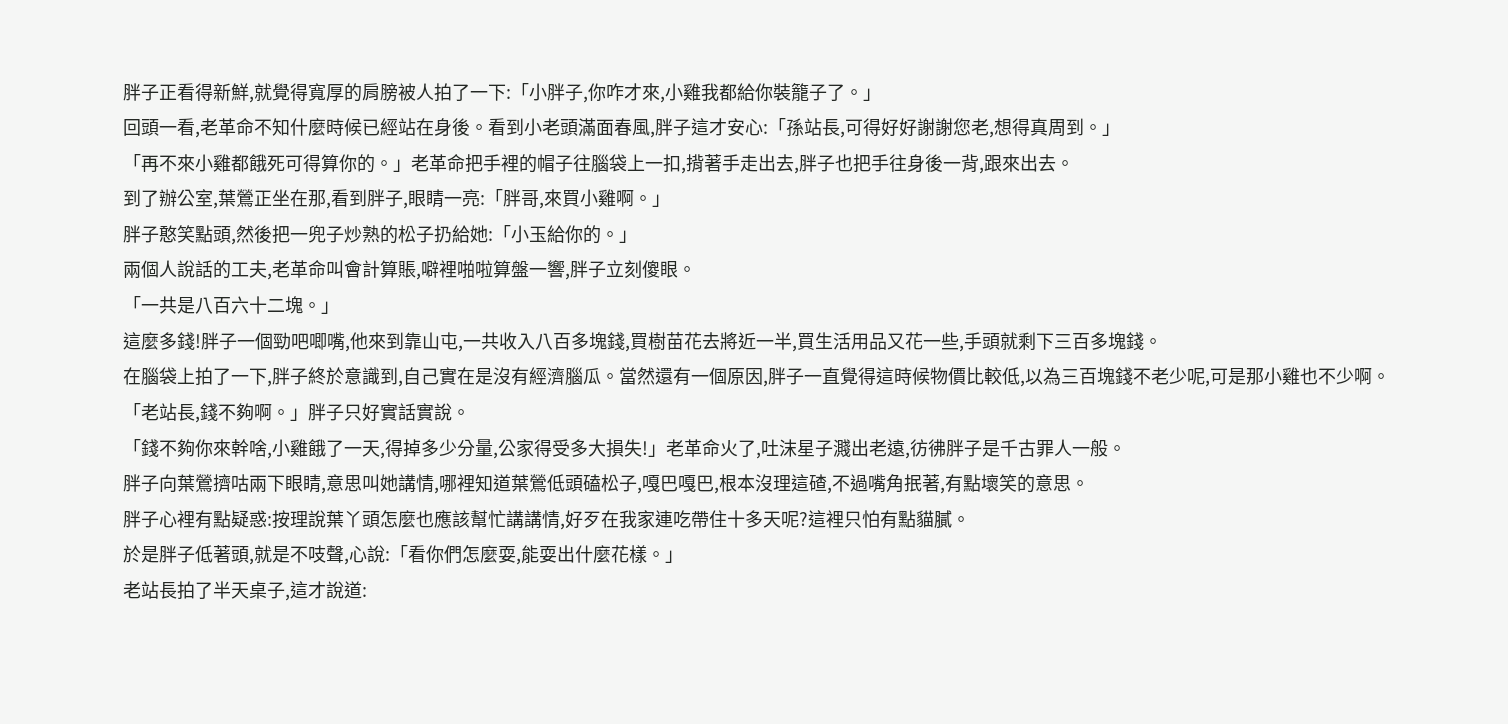胖子正看得新鮮,就覺得寬厚的肩膀被人拍了一下:「小胖子,你咋才來,小雞我都給你裝籠子了。」
回頭一看,老革命不知什麼時候已經站在身後。看到小老頭滿面春風,胖子這才安心:「孫站長,可得好好謝謝您老,想得真周到。」
「再不來小雞都餓死可得算你的。」老革命把手裡的帽子往腦袋上一扣,揹著手走出去,胖子也把手往身後一背,跟來出去。
到了辦公室,葉鶯正坐在那,看到胖子,眼睛一亮:「胖哥,來買小雞啊。」
胖子憨笑點頭,然後把一兜子炒熟的松子扔給她:「小玉給你的。」
兩個人說話的工夫,老革命叫會計算賬,噼裡啪啦算盤一響,胖子立刻傻眼。
「一共是八百六十二塊。」
這麼多錢!胖子一個勁吧唧嘴,他來到靠山屯,一共收入八百多塊錢,買樹苗花去將近一半,買生活用品又花一些,手頭就剩下三百多塊錢。
在腦袋上拍了一下,胖子終於意識到,自己實在是沒有經濟腦瓜。當然還有一個原因,胖子一直覺得這時候物價比較低,以為三百塊錢不老少呢,可是那小雞也不少啊。
「老站長,錢不夠啊。」胖子只好實話實說。
「錢不夠你來幹啥,小雞餓了一天,得掉多少分量,公家得受多大損失!」老革命火了,吐沫星子濺出老遠,彷彿胖子是千古罪人一般。
胖子向葉鶯擠咕兩下眼睛,意思叫她講情,哪裡知道葉鶯低頭磕松子,嘎巴嘎巴,根本沒理這碴,不過嘴角抿著,有點壞笑的意思。
胖子心裡有點疑惑:按理說葉丫頭怎麼也應該幫忙講講情,好歹在我家連吃帶住十多天呢?這裡只怕有點貓膩。
於是胖子低著頭,就是不吱聲,心說:「看你們怎麼耍,能耍出什麼花樣。」
老站長拍了半天桌子,這才說道: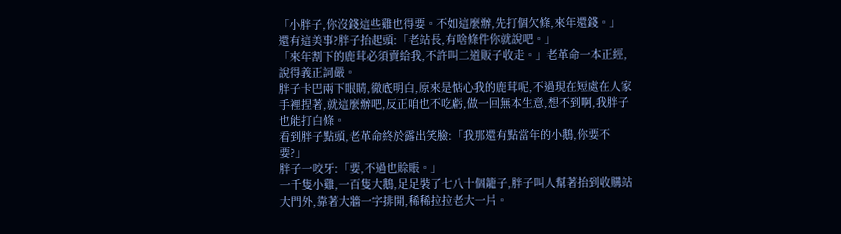「小胖子,你沒錢這些雞也得要。不如這麼辦,先打個欠條,來年還錢。」
還有這美事?胖子抬起頭:「老站長,有啥條件你就說吧。」
「來年割下的鹿茸必須賣給我,不許叫二道販子收走。」老革命一本正經,說得義正詞嚴。
胖子卡巴兩下眼睛,徹底明白,原來是惦心我的鹿茸呢,不過現在短處在人家手裡捏著,就這麼辦吧,反正咱也不吃虧,做一回無本生意,想不到啊,我胖子也能打白條。
看到胖子點頭,老革命終於露出笑臉:「我那還有點當年的小鵝,你要不要?」
胖子一咬牙:「要,不過也賒賬。」
一千隻小雞,一百隻大鵝,足足裝了七八十個籠子,胖子叫人幫著抬到收購站大門外,靠著大牆一字排開,稀稀拉拉老大一片。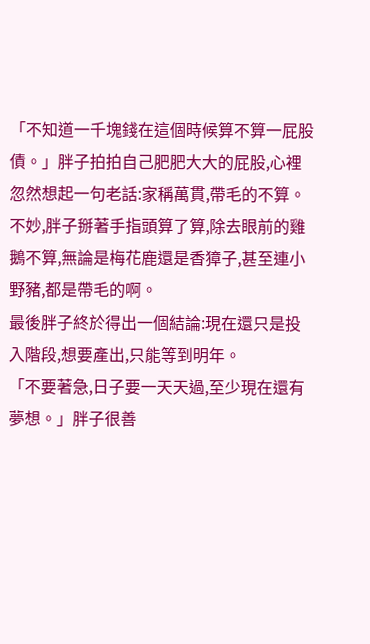「不知道一千塊錢在這個時候算不算一屁股債。」胖子拍拍自己肥肥大大的屁股,心裡忽然想起一句老話:家稱萬貫,帶毛的不算。
不妙,胖子掰著手指頭算了算,除去眼前的雞鵝不算,無論是梅花鹿還是香獐子,甚至連小野豬,都是帶毛的啊。
最後胖子終於得出一個結論:現在還只是投入階段,想要產出,只能等到明年。
「不要著急,日子要一天天過,至少現在還有夢想。」胖子很善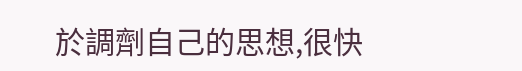於調劑自己的思想,很快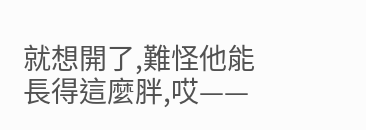就想開了,難怪他能長得這麼胖,哎——